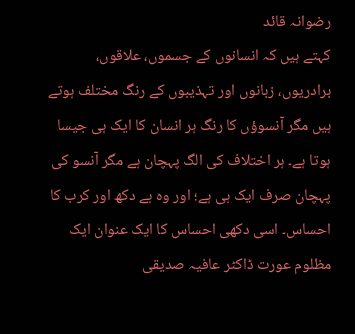رضوانہ قائد
کہتے ہیں کہ انسانوں کے جسموں، علاقوں، برادریوں، زبانوں اور تہذیبوں کے رنگ مختلف ہوتے ہیں مگر آنسوؤں کا رنگ ہر انسان کا ایک ہی جیسا ہوتا ہے۔ ہر اختلاف کی الگ پہچان ہے مگر آنسو کی پہچان صرف ایک ہی ہے؛ اور وہ ہے دکھ اور کرب کا احساس۔ اسی دکھی احساس کا ایک عنوان ایک مظلوم عورت ڈاکٹر عافیہ صدیقی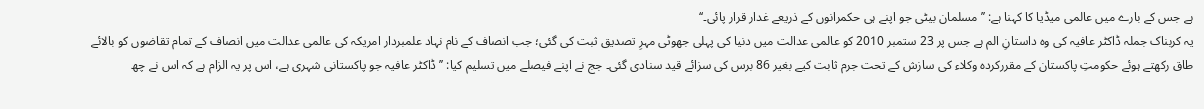ہے جس کے بارے میں عالمی میڈیا کا کہنا ہے: ’’مسلمان بیٹی جو اپنے ہی حکمرانوں کے ذریعے غدار قرار پائی۔‘‘
یہ کربناک جملہ ڈاکٹر عافیہ کی وہ داستانِ الم ہے جس پر 23 ستمبر 2010 کو عالمی عدالت میں دنیا کی پہلی جھوٹی مہرِ تصدیق ثبت کی گئی؛ جب انصاف کے نام نہاد علمبردار امریکہ کی عالمی عدالت میں انصاف کے تمام تقاضوں کو بالائے طاق رکھتے ہوئے حکومتِ پاکستان کے مقررکردہ وکلاء کی سازش کے تحت جرم ثابت کیے بغیر 86 برس کی سزائے قید سنادی گئی۔ جج نے اپنے فیصلے میں تسلیم کیا: ’’ڈاکٹر عافیہ جو پاکستانی شہری ہے، اس پر یہ الزام ہے کہ اس نے چھ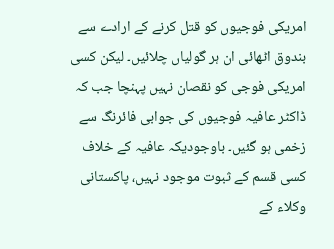امریکی فوجیوں کو قتل کرنے کے ارادے سے بندوق اٹھائی ان ہر گولیاں چلائیں۔ لیکن کسی امریکی فوجی کو نقصان نہیں پہنچا جب کہ ڈاکٹر عافیہ فوجیوں کی جوابی فائرنگ سے زخمی ہو گئیں۔ باوجودیکہ عافیہ کے خلاف کسی قسم کے ثبوت موجود نہیں، پاکستانی وکلاء کے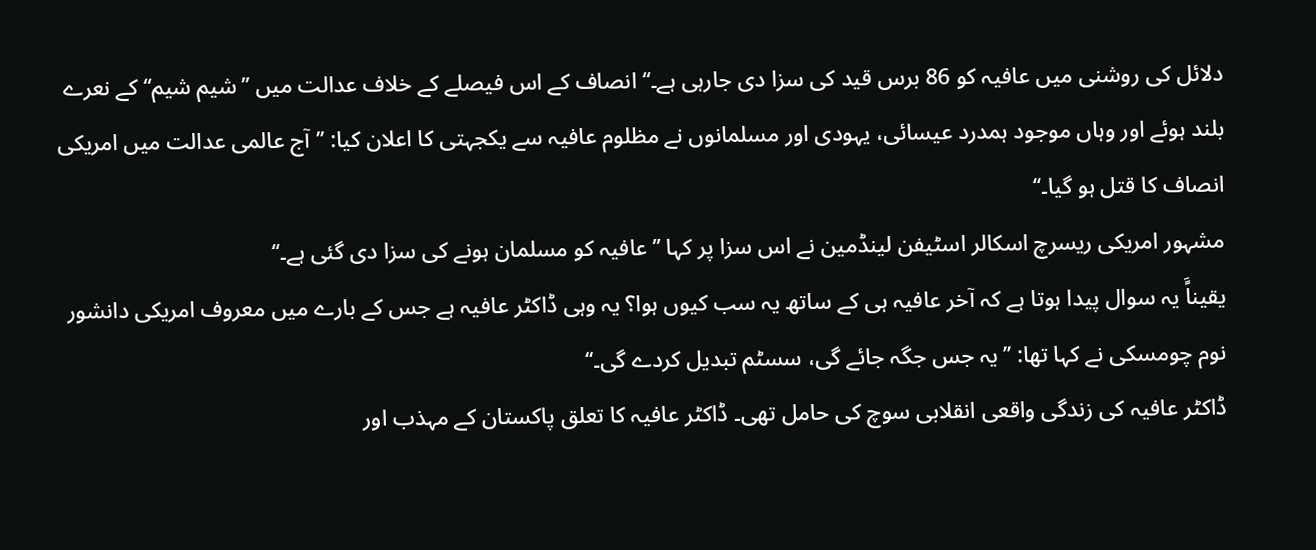دلائل کی روشنی میں عافیہ کو 86 برس قید کی سزا دی جارہی ہے۔‘‘ انصاف کے اس فیصلے کے خلاف عدالت میں ’’شیم شیم‘‘ کے نعرے بلند ہوئے اور وہاں موجود ہمدرد عیسائی، یہودی اور مسلمانوں نے مظلوم عافیہ سے یکجہتی کا اعلان کیا: ’’آج عالمی عدالت میں امریکی انصاف کا قتل ہو گیا۔‘‘
مشہور امریکی ریسرچ اسکالر اسٹیفن لینڈمین نے اس سزا پر کہا ’’عافیہ کو مسلمان ہونے کی سزا دی گئی ہے۔‘‘
یقیناًَ یہ سوال پیدا ہوتا ہے کہ آخر عافیہ ہی کے ساتھ یہ سب کیوں ہوا؟ یہ وہی ڈاکٹر عافیہ ہے جس کے بارے میں معروف امریکی دانشور نوم چومسکی نے کہا تھا: ’’یہ جس جگہ جائے گی، سسٹم تبدیل کردے گی۔‘‘
ڈاکٹر عافیہ کی زندگی واقعی انقلابی سوچ کی حامل تھی۔ ڈاکٹر عافیہ کا تعلق پاکستان کے مہذب اور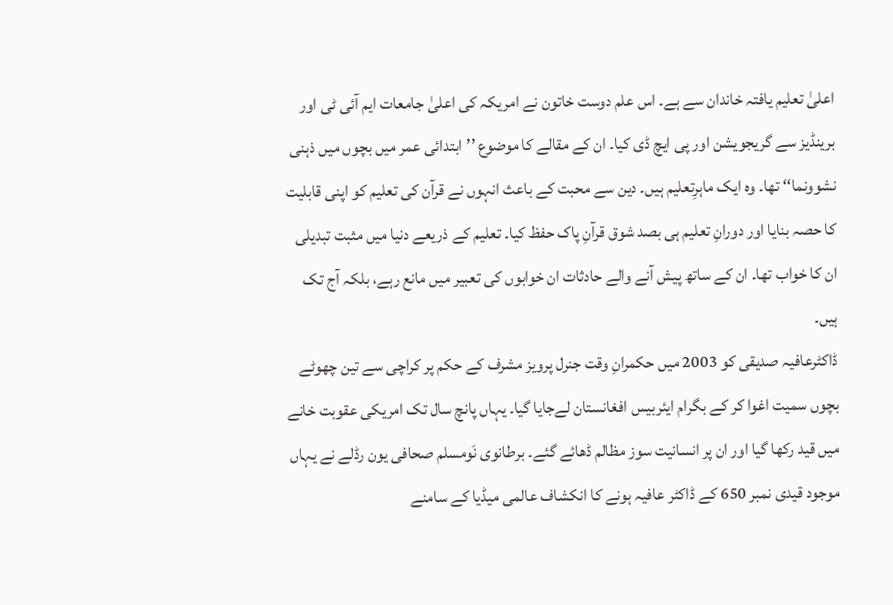اعلیٰ تعلیم یافتہ خاندان سے ہے۔ اس علم دوست خاتون نے امریکہ کی اعلیٰ جامعات ایم آئی ٹی اور برینڈیز سے گریجویشن اور پی ایچ ڈی کیا۔ ان کے مقالے کا موضوع ’’ابتدائی عمر میں بچوں میں ذہنی نشوونما‘‘ تھا۔ وہ ایک ماہرِتعلیم ہیں۔ دین سے محبت کے باعث انہوں نے قرآن کی تعلیم کو اپنی قابلیت کا حصہ بنایا اور دورانِ تعلیم ہی بصد شوق قرآنِ پاک حفظ کیا۔ تعلیم کے ذریعے دنیا میں مثبت تبدیلی ان کا خواب تھا۔ ان کے ساتھ پیش آنے والے حادثات ان خوابوں کی تعبیر میں مانع رہے، بلکہ آج تک ہیں۔
ڈاکٹرعافیہ صدیقی کو 2003 میں حکمرانِ وقت جنرل پرویز مشرف کے حکم پر کراچی سے تین چھوٹے بچوں سمیت اغوا کر کے بگرام ایئربیس افغانستان لےجایا گیا۔ یہاں پانچ سال تک امریکی عقوبت خانے میں قید رکھا گیا اور ان پر انسانیت سوز مظالم ڈھائے گئے۔ برطانوی نَومسلم صحافی یون رڈلے نے یہاں موجود قیدی نمبر 650 کے ڈاکٹر عافیہ ہونے کا انکشاف عالمی میڈیا کے سامنے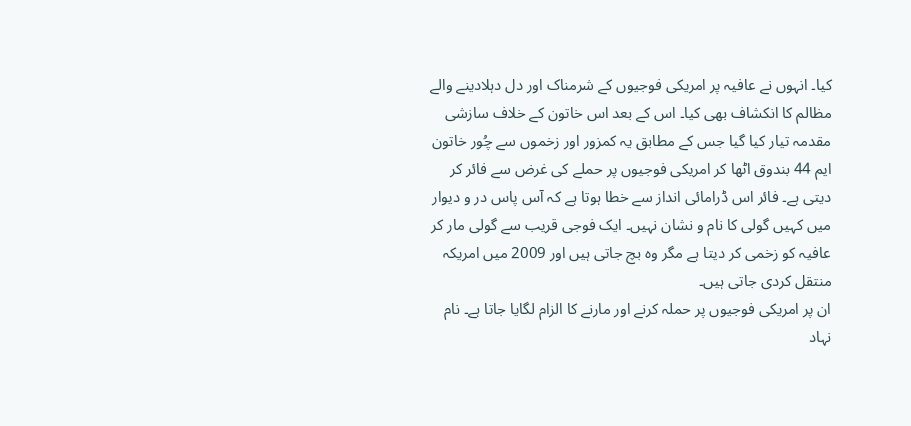کیا۔ انہوں نے عافیہ پر امریکی فوجیوں کے شرمناک اور دل دہلادینے والے مظالم کا انکشاف بھی کیا۔ اس کے بعد اس خاتون کے خلاف سازشی مقدمہ تیار کیا گیا جس کے مطابق یہ کمزور اور زخموں سے چُور خاتون ایم 44 بندوق اٹھا کر امریکی فوجیوں پر حملے کی غرض سے فائر کر دیتی ہے۔ فائر اس ڈرامائی انداز سے خطا ہوتا ہے کہ آس پاس در و دیوار میں کہیں گولی کا نام و نشان نہیں۔ ایک فوجی قریب سے گولی مار کر عافیہ کو زخمی کر دیتا ہے مگر وہ بچ جاتی ہیں اور 2009 میں امریکہ منتقل کردی جاتی ہیں۔
ان پر امریکی فوجیوں پر حملہ کرنے اور مارنے کا الزام لگایا جاتا ہے۔ نام نہاد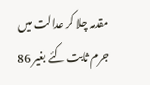مقدمہ چلا کر عدالت میں جرم ثابت کئے بغیر 86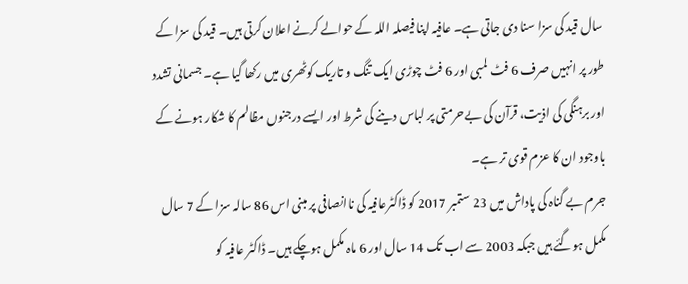سال قید کی سزا سنا دی جاتی ہے۔ عافیہ اپنا فیصلہ اللہ کے حوالے کرنے اعلان کرتی ہیں۔ قید کی سزا کے طور پر انہیں صرف 6 فٹ لمبی اور 6 فٹ چوڑی ایک تنگ و تاریک کوٹھری میں رکھا گیا ہے۔ جسمانی تشدد اور برہنگی کی اذیت، قرآن کی بےحرمتی پر لباس دینے کی شرط اور ایسے درجنوں مظالم کا شکار ہونے کے باوجود ان کا عزم قوی تر ہے۔
جرم بے گناہ کی پاداش میں 23 ستمبر 2017 کو ڈاکٹرعافیہ کی ناانصافی پر مبنی اس 86 سالہ سزا کے 7 سال مکمل ہوگئے ہیں جبکہ 2003 سے اب تک 14 سال اور 6 ماہ مکمل ہوچکے ہیں۔ ڈاکٹر عافیہ کو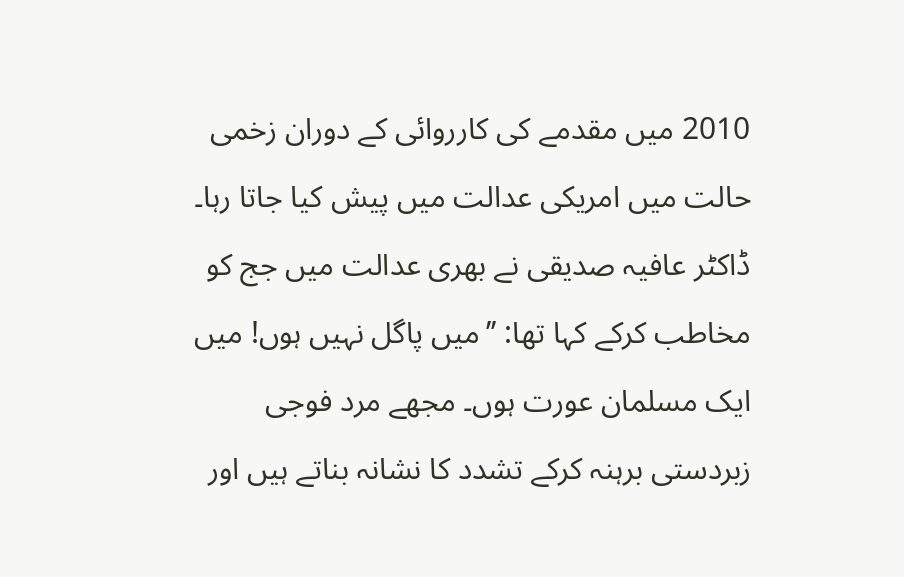2010 میں مقدمے کی کارروائی کے دوران زخمی حالت میں امریکی عدالت میں پیش کیا جاتا رہا۔ ڈاکٹر عافیہ صدیقی نے بھری عدالت میں جج کو مخاطب کرکے کہا تھا: ’’میں پاگل نہیں ہوں! میں ایک مسلمان عورت ہوں۔ مجھے مرد فوجی زبردستی برہنہ کرکے تشدد کا نشانہ بناتے ہیں اور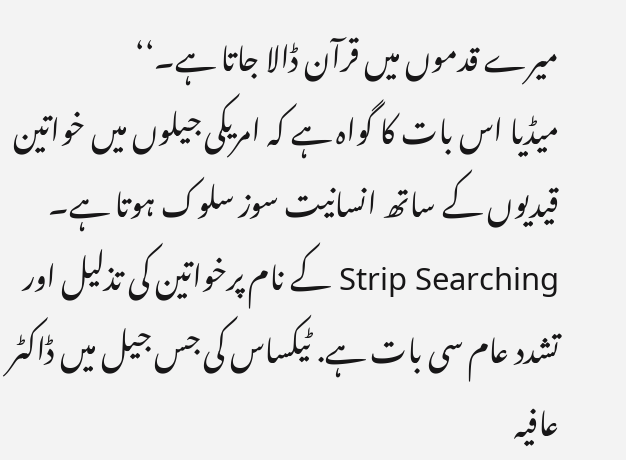میرے قدموں میں قرآن ڈالا جاتا ہے۔‘‘
میڈیا اس بات کا گواہ ہے کہ امریکی جیلوں میں خواتین قیدیوں کے ساتھ انسانیت سوز سلوک ہوتا ہے۔ Strip Searching کے نام پرخواتین کی تذلیل اور تشدد عام سی بات ہے. ٹیکساس کی جس جیل میں ڈاکٹر عافیہ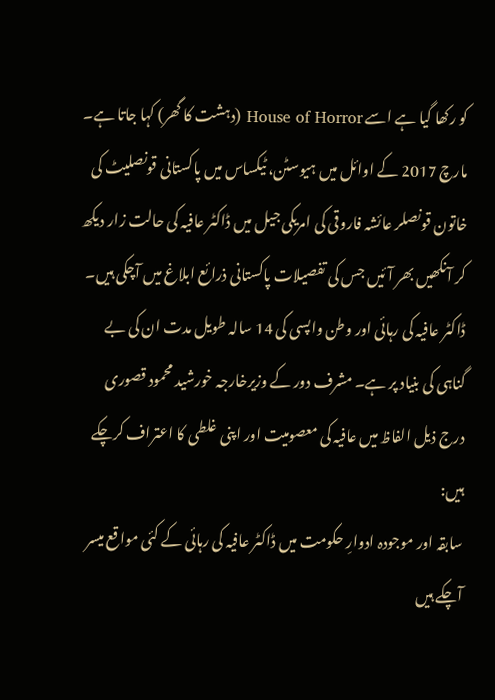کو رکھا گیا ہے اسے House of Horror (دہشت کا گھر) کہا جاتا ہے۔ مارچ 2017 کے اوائل میں ہیوسٹن، ٹیکساس میں پاکستانی قونصلیٹ کی خاتون قونصلر عائشہ فاروقی کی امریکی جیل میں ڈاکٹر عافیہ کی حالت زار دیکھ کر آنکھیں بھر آئیں جس کی تفصیلات پاکستانی ذرائع ابلاغ میں آچکی ہیں۔
ڈاکٹر عافیہ کی رہائی اور وطن واپسی کی 14 سالہ طویل مدت ان کی بے گناہی کی بنیاد پر ہے۔ مشرف دور کے وزیرخارجہ خورشید محمود قصوری درج ذیل الفاظ میں عافیہ کی معصومیت اور اپنی غلطی کا اعتراف کرچکے ہیں:
سابقہ اور موجودہ ادوارِ حکومت میں ڈاکٹر عافیہ کی رہائی کے کئی مواقع میسر آچکے ہیں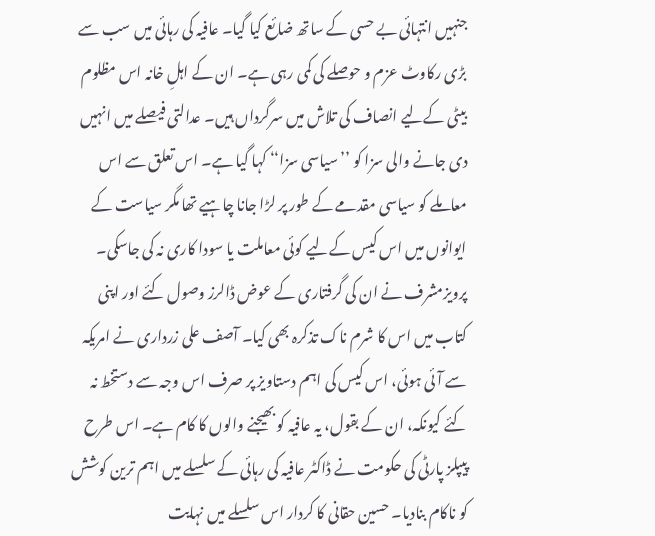جنہیں انتہائی بے حسی کے ساتھ ضائع کیا گیا۔ عافیہ کی رہائی میں سب سے بڑی رکاوٹ عزم و حوصلے کی کمی رہی ہے۔ ان کے اہلِ خانہ اس مظلوم بیٹی کےلیے انصاف کی تلاش میں سرگرداں ہیں۔ عدالتی فیصلے میں انہیں دی جانے والی سزا کو ’’سیاسی سزا‘‘ کہا گیا ہے۔ اس تعلق سے اس معاملے کو سیاسی مقدمے کے طور پر لڑا جانا چاہیے تھا مگر سیاست کے ایوانوں میں اس کیس کےلیے کوئی معاملت یا سودا کاری نہ کی جاسکی۔ پرویزمشرف نے ان کی گرفتاری کے عوض ڈالرز وصول کئے اور اپنی کتاب میں اس کا شرم ناک تذکرہ بھی کیا۔ آصف علی زرداری نے امریکہ سے آئی ہوئی، اس کیس کی اہم دستاویز پر صرف اس وجہ سے دستخط نہ کئے کیونکہ، ان کے بقول، یہ عافیہ کو بھیجنے والوں کا کام ہے۔ اس طرح پیپلز پارٹی کی حکومت نے ڈاکٹر عافیہ کی رہائی کے سلسلے میں اہم ترین کوشش کو ناکام بنادیا۔ حسین حقانی کا کردار اس سلسلے میں نہایت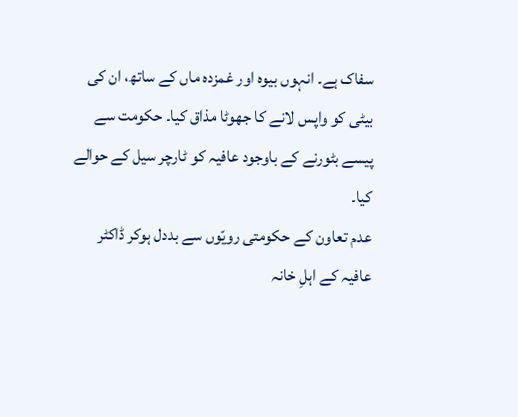سفاک ہے۔ انہوں بیوہ اور غمزدہ ماں کے ساتھ، ان کی بیٹی کو واپس لانے کا جھوٹا مذاق کیا۔ حکومت سے پیسے بٹورنے کے باوجود عافیہ کو ٹارچر سیل کے حوالے کیا۔
عدم تعاون کے حکومتی رویّوں سے بددل ہوکر ڈاکٹر عافیہ کے اہلِ خانہ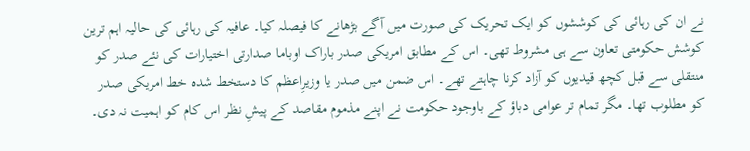نے ان کی رہائی کی کوششوں کو ایک تحریک کی صورت میں آگے بڑھانے کا فیصلہ کیا۔ عافیہ کی رہائی کی حالیہ اہم ترین کوشش حکومتی تعاون سے ہی مشروط تھی۔ اس کے مطابق امریکی صدر باراک اوباما صدارتی اختیارات کی نئے صدر کو منتقلی سے قبل کچھ قیدیوں کو آزاد کرنا چاہتے تھے۔ اس ضمن میں صدر یا وزیرِاعظم کا دستخط شدہ خط امریکی صدر کو مطلوب تھا۔ مگر تمام تر عوامی دباؤ کے باوجود حکومت نے اپنے مذموم مقاصد کے پیشِ نظر اس کام کو اہمیت نہ دی۔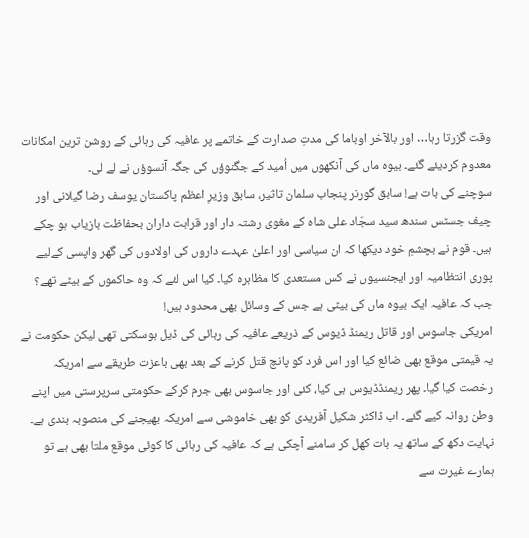وقت گزرتا رہا… اور بالآخر اوباما کی مدتِ صدارت کے خاتمے پر عافیہ کی رہائی کے روشن ترین امکانات معدوم کردیئے گئے۔ بیوہ ماں کی آنکھوں میں اُمید کے جگنوؤں کی جگہ آنسوؤں نے لے لی۔
سوچنے کی بات ہے! سابق گورنر پنجاب سلمان تاثیر، سابق وزیرِ اعظم پاکستان یوسف رضا گیلانی اور چیف جسٹس سندھ سید سجّاد علی شاہ کے مغوی رشتہ دار اور قرابت داران بحفاظت بازیاب ہو چکے ہیں۔ قوم نے بچشمِ خود دیکھا کہ ان سیاسی اور اعلیٰ عہدے داروں کی اولادوں کی گھر واپسی کےلیے پوری انتظامیہ اور ایجنسیوں نے کس مستعدی کا مظاہرہ کیا۔ کیا اس لئے کہ وہ حاکموں کے بیٹے تھے؟ جب کہ عافیہ ایک بیوہ ماں کی بیٹی ہے جس کے وسائل بھی محدود ہیں!
امریکی جاسوس اور قاتل ریمنڈ ڈیوس کے ذریعے عافیہ کی رہائی کی ڈیل ہوسکتی تھی لیکن حکومت نے یہ قیمتی موقع بھی ضائع کیا اور اس فرد کو پانچ قتل کرنے کے بعد بھی باعزت طریقے سے امریکہ رخصت کیا گیا۔ پھر ریمنڈڈیوس ہی کیا، کئی اور جاسوس بھی جرم کرکے حکومتی سرپرستی میں اپنے وطن روانہ کیے گئے۔ اب ڈاکٹر شکیل آفریدی کو بھی خاموشی سے امریکہ بھیجنے کی منصوبہ بندی ہے۔
نہایت دکھ کے ساتھ یہ بات کھل کر سامنے آچکی ہے کہ عافیہ کی رہائی کا کوئی موقع ملتا بھی ہے تو ہمارے غیرت سے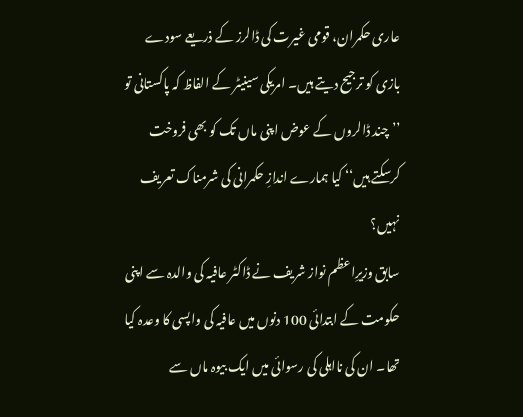عاری حکمران، قومی غیرت کی ڈالرز کے ذریعے سودے بازی کو ترجیح دیتے ہیں۔ امریکی سینیٹر کے الفاظ کہ پاکستانی تو ’’چند ڈالروں کے عوض اپنی ماں تک کو بھی فروخت کرسکتے ہیں‘‘ کیا ہمارے اندازِ حکمرانی کی شرمناک تعریف نہیں؟
سابق وزیرِاعظم نواز شریف نے ڈاکٹر عافیہ کی والدہ سے اپنی حکومت کے ابتدائی 100 دنوں میں عافیہ کی واپسی کا وعدہ کیا تھا۔ ان کی نااہلی کی رسوائی میں ایک بیوہ ماں سے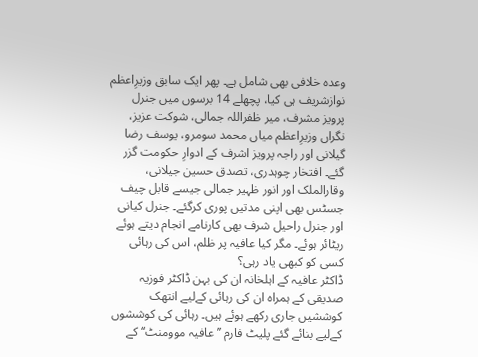وعدہ خلافی بھی شامل ہے۔ پھر ایک سابق وزیرِاعظم نوازشریف ہی کیا، پچھلے 14 برسوں میں جنرل پرویز مشرف، میر ظفراللہ جمالی، شوکت عزیز، نگراں وزیرِاعظم میاں محمد سومرو، یوسف رضا گیلانی اور راجہ پرویز اشرف کے ادوارِ حکومت گزر گئے۔ افتخار چوہدری، تصدق حسین جیلانی، وقارالملک اور انور ظہیر جمالی جیسے قابل چیف جسٹس بھی اپنی مدتیں پوری کرگئے۔ جنرل کیانی اور جنرل راحیل شرف بھی کارنامے انجام دیتے ہوئے ریٹائر ہوئے۔ مگر کیا عافیہ پر ظلم، اس کی رہائی کسی کو کبھی یاد رہی؟
ڈاکٹر عافیہ کے اہلخانہ ان کی بہن ڈاکٹر فوزیہ صدیقی کے ہمراہ ان کی رہائی کےلیے انتھک کوششیں جاری رکھے ہوئے ہیں۔ رہائی کی کوششوں کےلیے بنائے گئے پلیٹ فارم ’’عافیہ موومنٹ‘‘ کے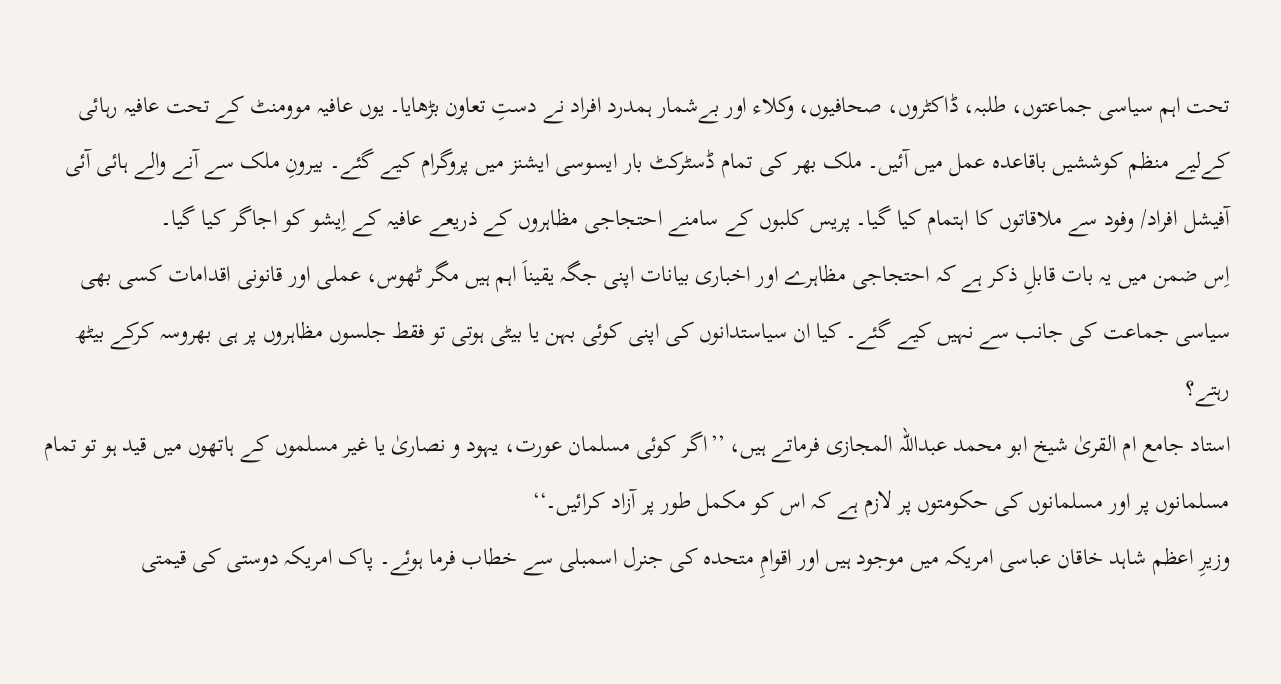تحت اہم سیاسی جماعتوں، طلبہ، ڈاکٹروں، صحافیوں، وکلاء اور بےشمار ہمدرد افراد نے دستِ تعاون بڑھایا۔ یوں عافیہ موومنٹ کے تحت عافیہ رہائی کےلیے منظم کوششیں باقاعدہ عمل میں آئیں۔ ملک بھر کی تمام ڈسٹرکٹ بار ایسوسی ایشنز میں پروگرام کیے گئے۔ بیرونِ ملک سے آنے والے ہائی آئی آفیشل افراد/ وفود سے ملاقاتوں کا اہتمام کیا گیا۔ پریس کلبوں کے سامنے احتجاجی مظاہروں کے ذریعے عافیہ کے اِیشو کو اجاگر کیا گیا۔
اِس ضمن میں یہ بات قابلِ ذکر ہے کہ احتجاجی مظاہرے اور اخباری بیانات اپنی جگہ یقیناَ اہم ہیں مگر ٹھوس، عملی اور قانونی اقدامات کسی بھی سیاسی جماعت کی جانب سے نہیں کیے گئے۔ کیا ان سیاستدانوں کی اپنی کوئی بہن یا بیٹی ہوتی تو فقط جلسوں مظاہروں پر ہی بھروسہ کرکے بیٹھ رہتے؟
استاد جامع ام القریٰ شیخ ابو محمد عبداللہ المجازی فرماتے ہیں، ’’اگر کوئی مسلمان عورت، یہود و نصاریٰ یا غیر مسلموں کے ہاتھوں میں قید ہو تو تمام مسلمانوں پر اور مسلمانوں کی حکومتوں پر لازم ہے کہ اس کو مکمل طور پر آزاد کرائیں۔‘‘
وزیرِ اعظم شاہد خاقان عباسی امریکہ میں موجود ہیں اور اقوامِ متحدہ کی جنرل اسمبلی سے خطاب فرما ہوئے۔ پاک امریکہ دوستی کی قیمتی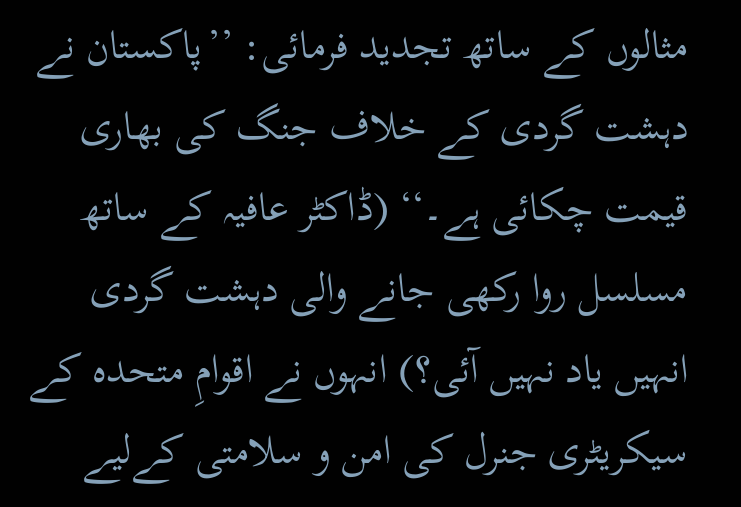مثالوں کے ساتھ تجدید فرمائی: ’’پاکستان نے دہشت گردی کے خلاف جنگ کی بھاری قیمت چکائی ہے۔‘‘ (ڈاکٹر عافیہ کے ساتھ مسلسل روا رکھی جانے والی دہشت گردی انہیں یاد نہیں آئی؟) انہوں نے اقوامِ متحدہ کے سیکریٹری جنرل کی امن و سلامتی کےلیے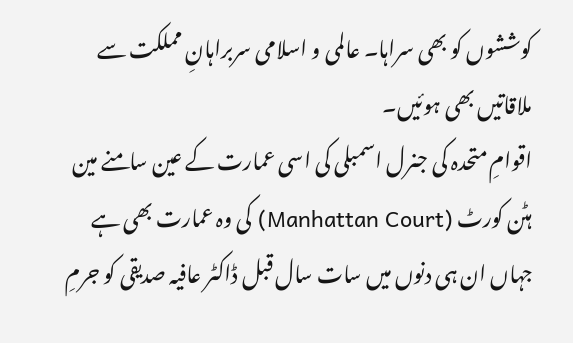کوششوں کو بھی سراہا۔ عالمی و اسلامی سربراہانِ مملکت سے ملاقاتیں بھی ہوئیں۔
اقوامِ متحدہ کی جنرل اسمبلی کی اسی عمارت کے عین سامنے مین ہٹن کورٹ (Manhattan Court) کی وہ عمارت بھی ہے جہاں ان ہی دنوں میں سات سال قبل ڈاکٹر عافیہ صدیقی کو جرمِ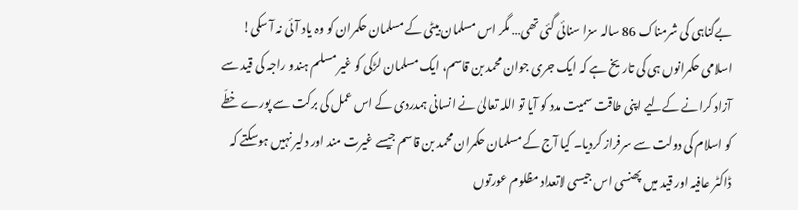بےگناہی کی شرمناک 86 سالہ سزا سنائی گئی تھی… مگر اس مسلمان بیٹی کے مسلمان حکمران کو وہ یاد آئی نہ آ سکی!
اسلامی حکمرانوں ہی کی تاریخ ہے کہ ایک جری جوان محمد بن قاسم، ایک مسلمان لڑکی کو غیر مسلم ہندو راجہ کی قید سے آزاد کرانے کےلیے اپنی طاقت سمیت مدد کو آیا تو اللہ تعالیٰ نے انسانی ہمدردی کے اس عمل کی برکت سے پورے خطّے کو اسلام کی دولت سے سرفراز کردیا۔ کیا آج کے مسلمان حکمران محمد بن قاسم جیسے غیرت مند اور دلیر نہیں ہوسکتے کہ ڈاکٹر عافیہ اور قید میں پھنسی اس جیسی لاتعداد مظلوم عورتوں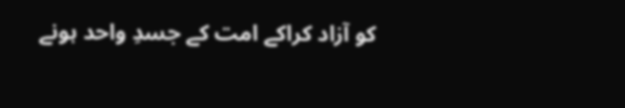کو آزاد کراکے امت کے جسدِ واحد ہونے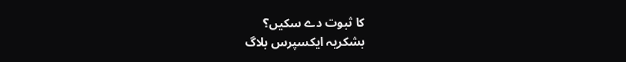کا ثبوت دے سکیں؟
بشکریہ ایکسپرس بلاگ